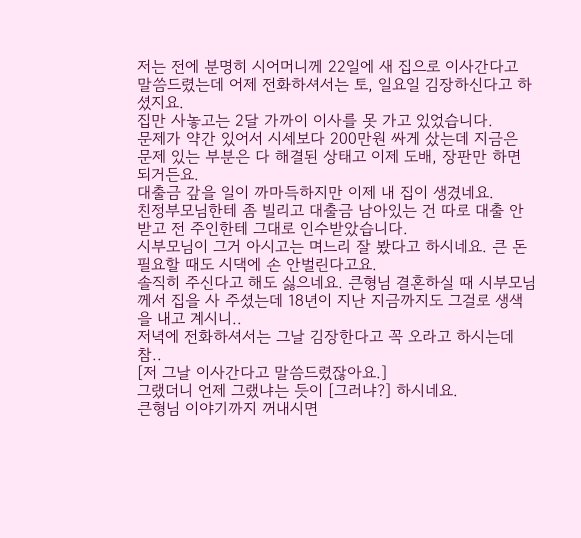저는 전에 분명히 시어머니께 22일에 새 집으로 이사간다고 말씀드렸는데 어제 전화하셔서는 토, 일요일 김장하신다고 하셨지요.
집만 사놓고는 2달 가까이 이사를 못 가고 있었습니다.
문제가 약간 있어서 시세보다 200만원 싸게 샀는데 지금은 문제 있는 부분은 다 해결된 상태고 이제 도배, 장판만 하면 되거든요.
대출금 갚을 일이 까마득하지만 이제 내 집이 생겼네요.
친정부모님한테 좀 빌리고 대출금 남아있는 건 따로 대출 안받고 전 주인한테 그대로 인수받았습니다.
시부모님이 그거 아시고는 며느리 잘 봤다고 하시네요. 큰 돈 필요할 때도 시댁에 손 안벌린다고요.
솔직히 주신다고 해도 싫으네요. 큰형님 결혼하실 때 시부모님께서 집을 사 주셨는데 18년이 지난 지금까지도 그걸로 생색을 내고 계시니..
저녁에 전화하셔서는 그날 김장한다고 꼭 오라고 하시는데 참..
[저 그날 이사간다고 말씀드렸잖아요.]
그랬더니 언제 그랬냐는 듯이 [그러냐?] 하시네요.
큰형님 이야기까지 꺼내시면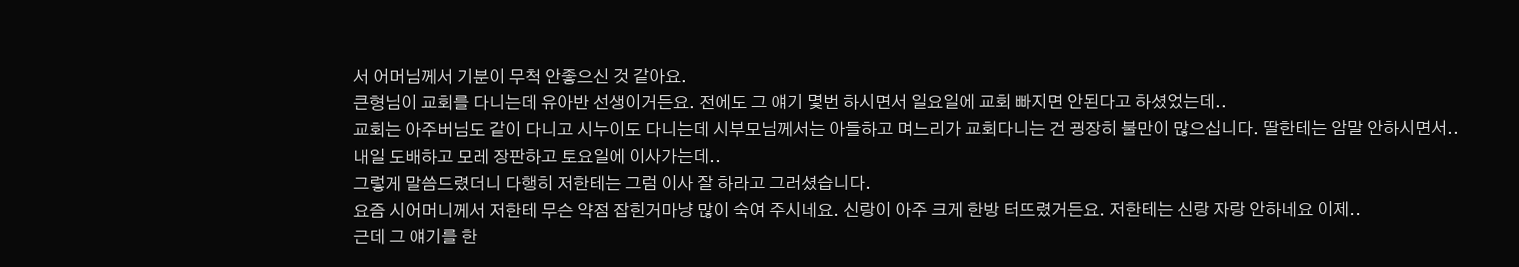서 어머님께서 기분이 무척 안좋으신 것 같아요.
큰형님이 교회를 다니는데 유아반 선생이거든요. 전에도 그 얘기 몇번 하시면서 일요일에 교회 빠지면 안된다고 하셨었는데..
교회는 아주버님도 같이 다니고 시누이도 다니는데 시부모님께서는 아들하고 며느리가 교회다니는 건 굉장히 불만이 많으십니다. 딸한테는 암말 안하시면서..
내일 도배하고 모레 장판하고 토요일에 이사가는데..
그렇게 말씀드렸더니 다행히 저한테는 그럼 이사 잘 하라고 그러셨습니다.
요즘 시어머니께서 저한테 무슨 약점 잡힌거마냥 많이 숙여 주시네요. 신랑이 아주 크게 한방 터뜨렸거든요. 저한테는 신랑 자랑 안하네요 이제..
근데 그 얘기를 한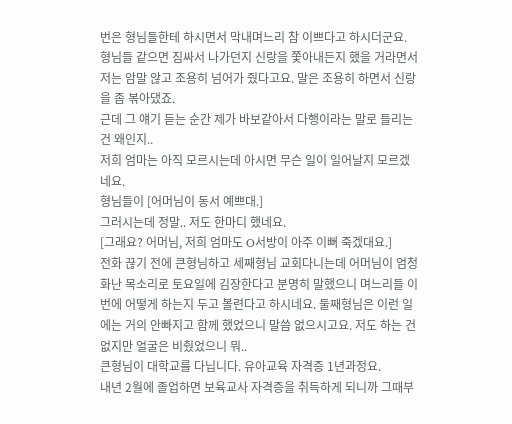번은 형님들한테 하시면서 막내며느리 참 이쁘다고 하시더군요.
형님들 같으면 짐싸서 나가던지 신랑을 쫓아내든지 했을 거라면서 저는 암말 않고 조용히 넘어가 줬다고요. 말은 조용히 하면서 신랑을 좀 볶아댔죠.
근데 그 얘기 듣는 순간 제가 바보같아서 다행이라는 말로 들리는 건 왜인지..
저희 엄마는 아직 모르시는데 아시면 무슨 일이 일어날지 모르겠네요.
형님들이 [어머님이 동서 예쁘대.]
그러시는데 정말.. 저도 한마디 했네요.
[그래요? 어머님, 저희 엄마도 O서방이 아주 이뻐 죽겠대요.]
전화 끊기 전에 큰형님하고 세째형님 교회다니는데 어머님이 엄청 화난 목소리로 토요일에 김장한다고 분명히 말했으니 며느리들 이번에 어떻게 하는지 두고 볼련다고 하시네요. 둘째형님은 이런 일에는 거의 안빠지고 함께 했었으니 말씀 없으시고요. 저도 하는 건 없지만 얼굴은 비췄었으니 뭐..
큰형님이 대학교를 다닙니다. 유아교육 자격증 1년과정요.
내년 2월에 졸업하면 보육교사 자격증을 취득하게 되니까 그때부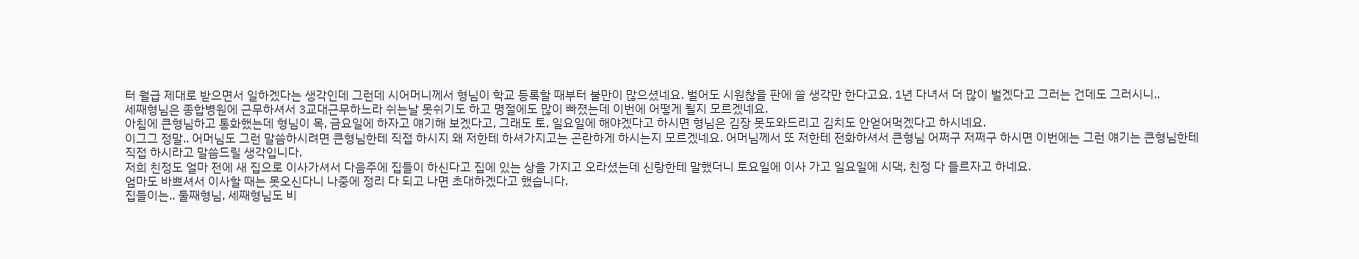터 월급 제대로 받으면서 일하겠다는 생각인데 그런데 시어머니께서 형님이 학교 등록할 때부터 불만이 많으셨네요. 벌어도 시원찮을 판에 쓸 생각만 한다고요. 1년 다녀서 더 많이 벌겠다고 그러는 건데도 그러시니..
세째형님은 종합병원에 근무하셔서 3교대근무하느라 쉬는날 못쉬기도 하고 명절에도 많이 빠졌는데 이번에 어떻게 될지 모르겠네요.
아침에 큰형님하고 통화했는데 형님이 목, 금요일에 하자고 얘기해 보겠다고, 그래도 토, 일요일에 해야겠다고 하시면 형님은 김장 못도와드리고 김치도 안얻어먹겠다고 하시네요.
이그그 정말.. 어머님도 그런 말씀하시려면 큰형님한테 직접 하시지 왜 저한테 하셔가지고는 곤란하게 하시는지 모르겠네요. 어머님께서 또 저한테 전화하셔서 큰형님 어쩌구 저쩌구 하시면 이번에는 그런 얘기는 큰형님한테 직접 하시라고 말씀드릴 생각입니다.
저희 친정도 얼마 전에 새 집으로 이사가셔서 다음주에 집들이 하신다고 집에 있는 상을 가지고 오라셨는데 신랑한테 말했더니 토요일에 이사 가고 일요일에 시댁, 친정 다 들르자고 하네요.
엄마도 바쁘셔서 이사할 때는 못오신다니 나중에 정리 다 되고 나면 초대하겠다고 했습니다.
집들이는.. 둘째형님, 세째형님도 비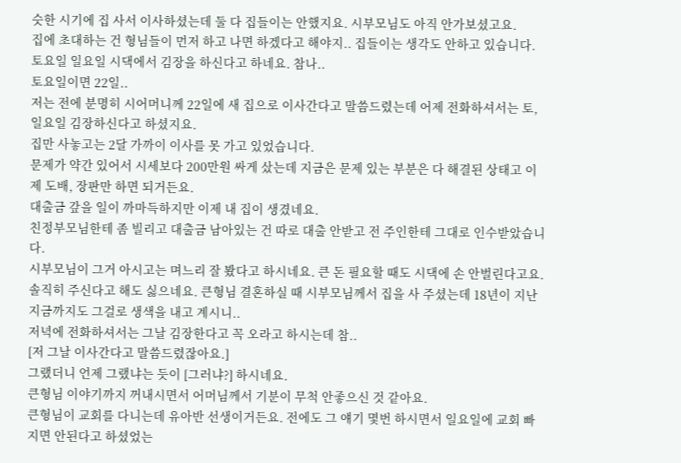슷한 시기에 집 사서 이사하셨는데 둘 다 집들이는 안했지요. 시부모님도 아직 안가보셨고요.
집에 초대하는 건 형님들이 먼저 하고 나면 하겠다고 해야지.. 집들이는 생각도 안하고 있습니다.
토요일 일요일 시댁에서 김장을 하신다고 하네요. 참나..
토요일이면 22일..
저는 전에 분명히 시어머니께 22일에 새 집으로 이사간다고 말씀드렸는데 어제 전화하셔서는 토, 일요일 김장하신다고 하셨지요.
집만 사놓고는 2달 가까이 이사를 못 가고 있었습니다.
문제가 약간 있어서 시세보다 200만원 싸게 샀는데 지금은 문제 있는 부분은 다 해결된 상태고 이제 도배, 장판만 하면 되거든요.
대출금 갚을 일이 까마득하지만 이제 내 집이 생겼네요.
친정부모님한테 좀 빌리고 대출금 남아있는 건 따로 대출 안받고 전 주인한테 그대로 인수받았습니다.
시부모님이 그거 아시고는 며느리 잘 봤다고 하시네요. 큰 돈 필요할 때도 시댁에 손 안벌린다고요.
솔직히 주신다고 해도 싫으네요. 큰형님 결혼하실 때 시부모님께서 집을 사 주셨는데 18년이 지난 지금까지도 그걸로 생색을 내고 계시니..
저녁에 전화하셔서는 그날 김장한다고 꼭 오라고 하시는데 참..
[저 그날 이사간다고 말씀드렸잖아요.]
그랬더니 언제 그랬냐는 듯이 [그러냐?] 하시네요.
큰형님 이야기까지 꺼내시면서 어머님께서 기분이 무척 안좋으신 것 같아요.
큰형님이 교회를 다니는데 유아반 선생이거든요. 전에도 그 얘기 몇번 하시면서 일요일에 교회 빠지면 안된다고 하셨었는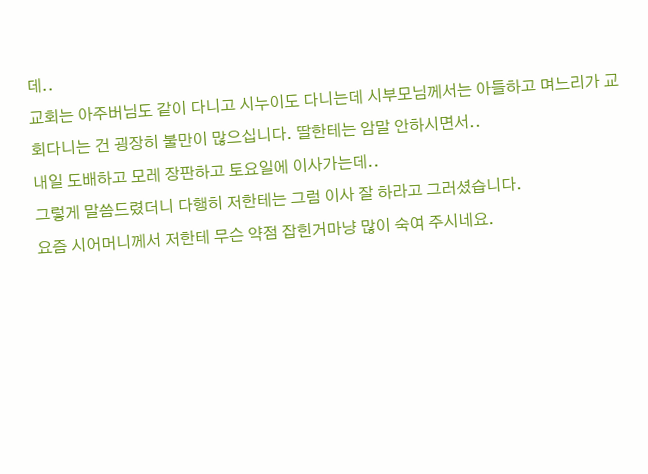데..
교회는 아주버님도 같이 다니고 시누이도 다니는데 시부모님께서는 아들하고 며느리가 교회다니는 건 굉장히 불만이 많으십니다. 딸한테는 암말 안하시면서..
내일 도배하고 모레 장판하고 토요일에 이사가는데..
그렇게 말씀드렸더니 다행히 저한테는 그럼 이사 잘 하라고 그러셨습니다.
요즘 시어머니께서 저한테 무슨 약점 잡힌거마냥 많이 숙여 주시네요.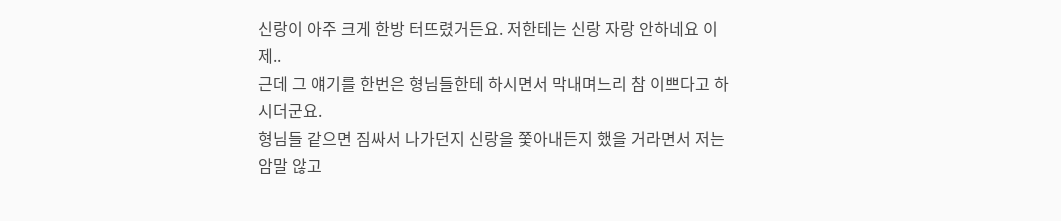신랑이 아주 크게 한방 터뜨렸거든요. 저한테는 신랑 자랑 안하네요 이제..
근데 그 얘기를 한번은 형님들한테 하시면서 막내며느리 참 이쁘다고 하시더군요.
형님들 같으면 짐싸서 나가던지 신랑을 쫓아내든지 했을 거라면서 저는 암말 않고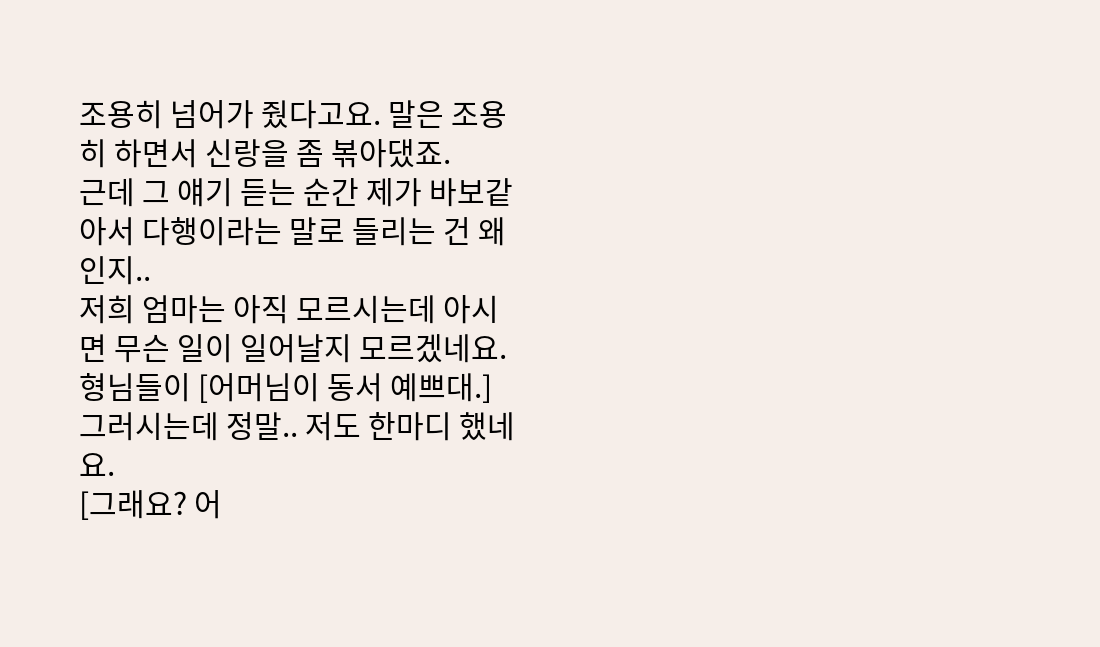조용히 넘어가 줬다고요. 말은 조용히 하면서 신랑을 좀 볶아댔죠.
근데 그 얘기 듣는 순간 제가 바보같아서 다행이라는 말로 들리는 건 왜인지..
저희 엄마는 아직 모르시는데 아시면 무슨 일이 일어날지 모르겠네요.
형님들이 [어머님이 동서 예쁘대.]
그러시는데 정말.. 저도 한마디 했네요.
[그래요? 어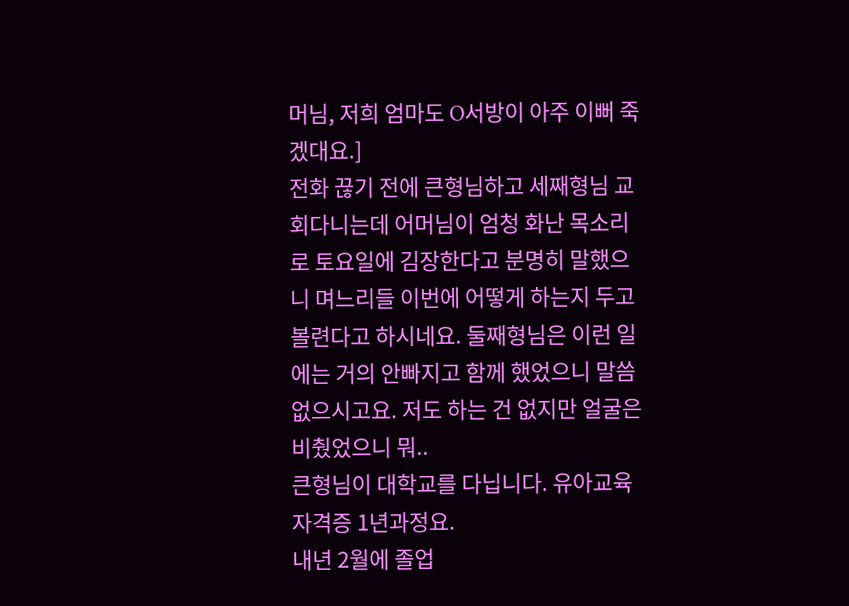머님, 저희 엄마도 O서방이 아주 이뻐 죽겠대요.]
전화 끊기 전에 큰형님하고 세째형님 교회다니는데 어머님이 엄청 화난 목소리로 토요일에 김장한다고 분명히 말했으니 며느리들 이번에 어떻게 하는지 두고 볼련다고 하시네요. 둘째형님은 이런 일에는 거의 안빠지고 함께 했었으니 말씀 없으시고요. 저도 하는 건 없지만 얼굴은 비췄었으니 뭐..
큰형님이 대학교를 다닙니다. 유아교육 자격증 1년과정요.
내년 2월에 졸업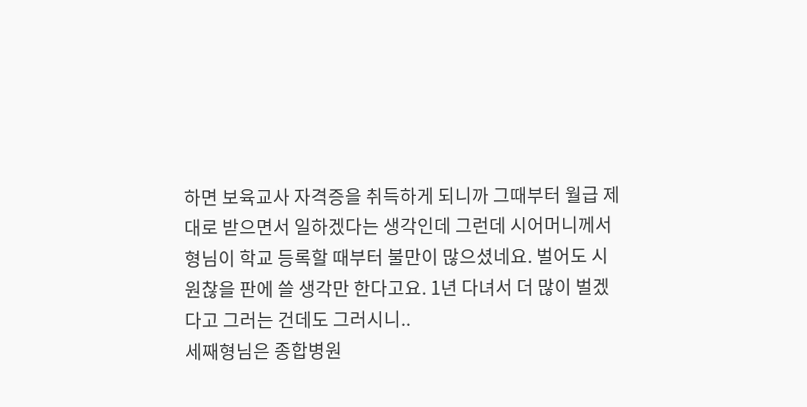하면 보육교사 자격증을 취득하게 되니까 그때부터 월급 제대로 받으면서 일하겠다는 생각인데 그런데 시어머니께서 형님이 학교 등록할 때부터 불만이 많으셨네요. 벌어도 시원찮을 판에 쓸 생각만 한다고요. 1년 다녀서 더 많이 벌겠다고 그러는 건데도 그러시니..
세째형님은 종합병원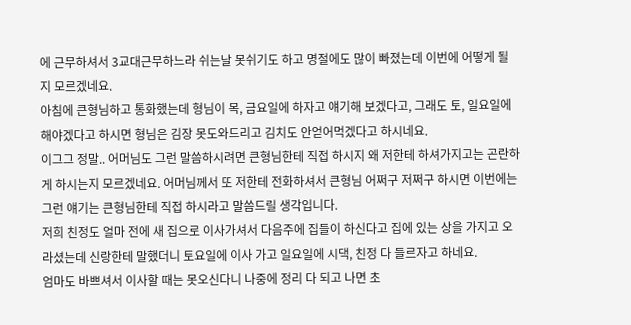에 근무하셔서 3교대근무하느라 쉬는날 못쉬기도 하고 명절에도 많이 빠졌는데 이번에 어떻게 될지 모르겠네요.
아침에 큰형님하고 통화했는데 형님이 목, 금요일에 하자고 얘기해 보겠다고, 그래도 토, 일요일에 해야겠다고 하시면 형님은 김장 못도와드리고 김치도 안얻어먹겠다고 하시네요.
이그그 정말.. 어머님도 그런 말씀하시려면 큰형님한테 직접 하시지 왜 저한테 하셔가지고는 곤란하게 하시는지 모르겠네요. 어머님께서 또 저한테 전화하셔서 큰형님 어쩌구 저쩌구 하시면 이번에는 그런 얘기는 큰형님한테 직접 하시라고 말씀드릴 생각입니다.
저희 친정도 얼마 전에 새 집으로 이사가셔서 다음주에 집들이 하신다고 집에 있는 상을 가지고 오라셨는데 신랑한테 말했더니 토요일에 이사 가고 일요일에 시댁, 친정 다 들르자고 하네요.
엄마도 바쁘셔서 이사할 때는 못오신다니 나중에 정리 다 되고 나면 초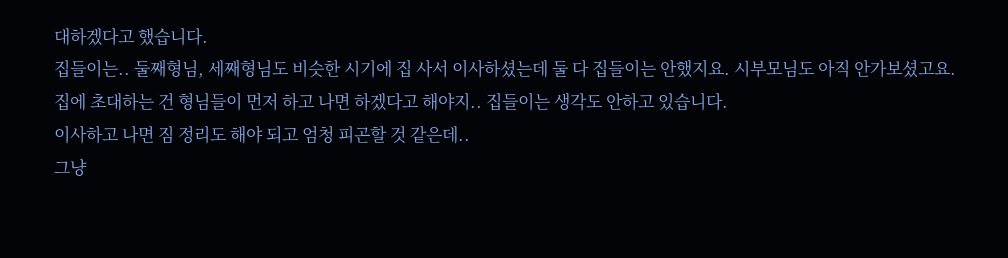대하겠다고 했습니다.
집들이는.. 둘째형님, 세째형님도 비슷한 시기에 집 사서 이사하셨는데 둘 다 집들이는 안했지요. 시부모님도 아직 안가보셨고요.
집에 초대하는 건 형님들이 먼저 하고 나면 하겠다고 해야지.. 집들이는 생각도 안하고 있습니다.
이사하고 나면 짐 정리도 해야 되고 엄청 피곤할 것 같은데..
그냥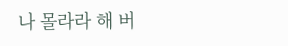나 몰라라 해 버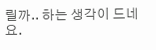릴까.. 하는 생각이 드네요.